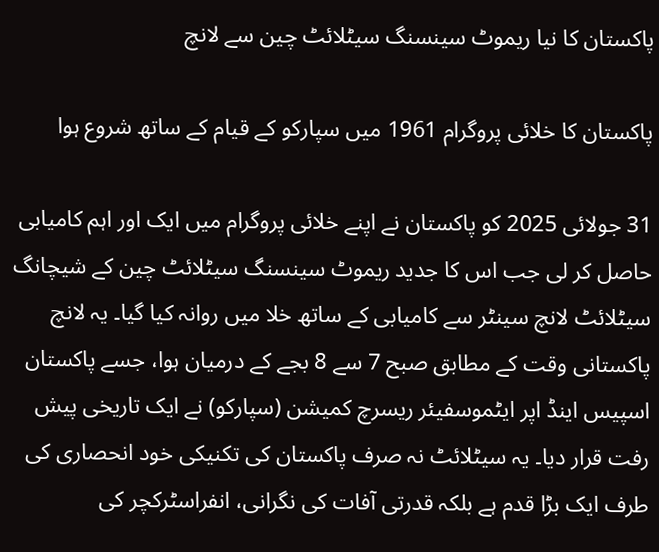پاکستان کا نیا ریموٹ سینسنگ سیٹلائٹ چین سے لانچ

پاکستان کا خلائی پروگرام 1961 میں سپارکو کے قیام کے ساتھ شروع ہوا

31 جولائی 2025 کو پاکستان نے اپنے خلائی پروگرام میں ایک اور اہم کامیابی حاصل کر لی جب اس کا جدید ریموٹ سینسنگ سیٹلائٹ چین کے شیچانگ سیٹلائٹ لانچ سینٹر سے کامیابی کے ساتھ خلا میں روانہ کیا گیا۔ یہ لانچ پاکستانی وقت کے مطابق صبح 7 سے 8 بجے کے درمیان ہوا، جسے پاکستان اسپیس اینڈ اپر ایٹموسفیئر ریسرچ کمیشن (سپارکو) نے ایک تاریخی پیش رفت قرار دیا۔ یہ سیٹلائٹ نہ صرف پاکستان کی تکنیکی خود انحصاری کی طرف ایک بڑا قدم ہے بلکہ قدرتی آفات کی نگرانی، انفراسٹرکچر کی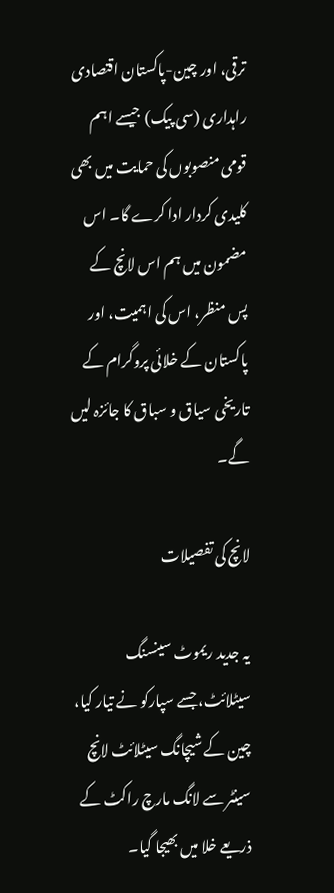ترقی، اور چین-پاکستان اقتصادی راہداری (سی پیک) جیسے اہم قومی منصوبوں کی حمایت میں بھی کلیدی کردار ادا کرے گا۔ اس مضمون میں ہم اس لانچ کے پس منظر، اس کی اہمیت، اور پاکستان کے خلائی پروگرام کے تاریخی سیاق و سباق کا جائزہ لیں گے۔

لانچ کی تفصیلات

یہ جدید ریموٹ سینسنگ سیٹلائٹ، جسے سپارکو نے تیار کیا، چین کے شیچانگ سیٹلائٹ لانچ سینٹر سے لانگ مارچ راکٹ کے ذریعے خلا میں بھیجا گیا۔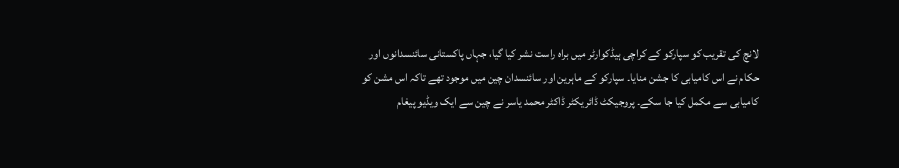لانچ کی تقریب کو سپارکو کے کراچی ہیڈکوارٹر میں براہ راست نشر کیا گیا، جہاں پاکستانی سائنسدانوں اور حکام نے اس کامیابی کا جشن منایا۔ سپارکو کے ماہرین اور سائنسدان چین میں موجود تھے تاکہ اس مشن کو کامیابی سے مکمل کیا جا سکے۔ پروجیکٹ ڈائریکٹر ڈاکٹر محمد یاسر نے چین سے ایک ویڈیو پیغام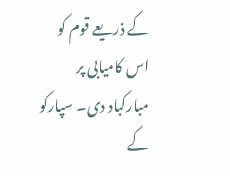کے ذریعے قوم کو اس کامیابی پر مبارکباد دی۔ سپارکو کے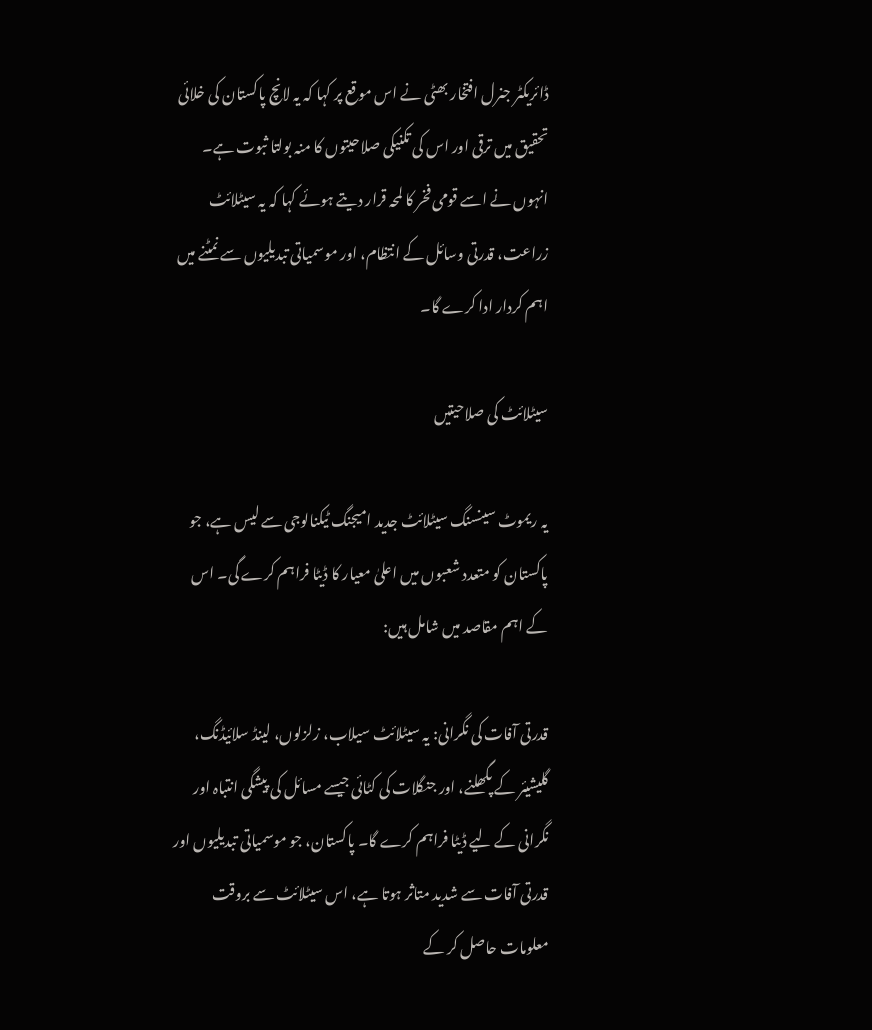ڈائریکٹر جنرل افتخار بھٹی نے اس موقع پر کہا کہ یہ لانچ پاکستان کی خلائی تحقیق میں ترقی اور اس کی تکنیکی صلاحیتوں کا منہ بولتا ثبوت ہے۔ انہوں نے اسے قومی فخر کا لمحہ قرار دیتے ہوئے کہا کہ یہ سیٹلائٹ زراعت، قدرتی وسائل کے انتظام، اور موسمیاتی تبدیلیوں سے نمٹنے میں اہم کردار ادا کرے گا۔

سیٹلائٹ کی صلاحیتیں

یہ ریموٹ سینسنگ سیٹلائٹ جدید امیجنگ ٹیکنالوجی سے لیس ہے، جو پاکستان کو متعدد شعبوں میں اعلیٰ معیار کا ڈیٹا فراہم کرے گی۔ اس کے اہم مقاصد میں شامل ہیں:

قدرتی آفات کی نگرانی: یہ سیٹلائٹ سیلاب، زلزلوں، لینڈ سلائیڈنگ، گلیشیئر کے پگھلنے، اور جنگلات کی کٹائی جیسے مسائل کی پیشگی انتباہ اور نگرانی کے لیے ڈیٹا فراہم کرے گا۔ پاکستان، جو موسمیاتی تبدیلیوں اور قدرتی آفات سے شدید متاثر ہوتا ہے، اس سیٹلائٹ سے بروقت معلومات حاصل کر کے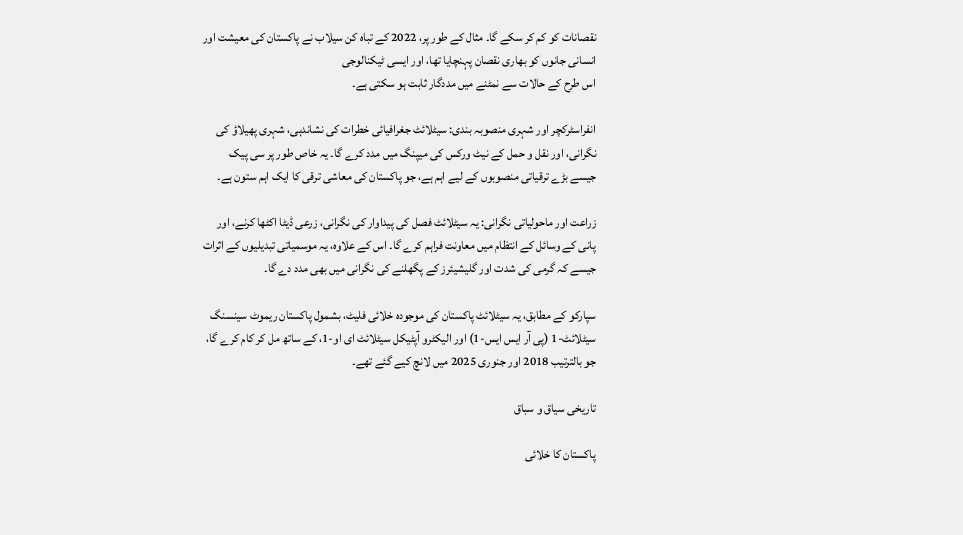نقصانات کو کم کر سکے گا۔ مثال کے طور پر، 2022 کے تباہ کن سیلاب نے پاکستان کی معیشت اور انسانی جانوں کو بھاری نقصان پہنچایا تھا، اور ایسی ٹیکنالوجی
اس طرح کے حالات سے نمٹنے میں مددگار ثابت ہو سکتی ہے۔

انفراسٹرکچر اور شہری منصوبہ بندی: سیٹلائٹ جغرافیائی خطرات کی نشاندہی، شہری پھیلاؤ کی نگرانی، اور نقل و حمل کے نیٹ ورکس کی میپنگ میں مدد کرے گا۔ یہ خاص طور پر سی پیک جیسے بڑے ترقیاتی منصوبوں کے لیے اہم ہے، جو پاکستان کی معاشی ترقی کا ایک اہم ستون ہے۔

زراعت اور ماحولیاتی نگرانی: یہ سیٹلائٹ فصل کی پیداوار کی نگرانی، زرعی ڈیٹا اکٹھا کرنے، اور پانی کے وسائل کے انتظام میں معاونت فراہم کرے گا۔ اس کے علاوہ، یہ موسمیاتی تبدیلیوں کے اثرات جیسے کہ گرمی کی شدت اور گلیشیئرز کے پگھلنے کی نگرانی میں بھی مدد دے گا۔

سپارکو کے مطابق، یہ سیٹلائٹ پاکستان کی موجودہ خلائی فلیٹ، بشمول پاکستان ریموٹ سینسنگ سیٹلائٹ-1 (پی آر ایس ایس-1) اور الیکٹرو آپٹیکل سیٹلائٹ ای او-1، کے ساتھ مل کر کام کرے گا، جو بالترتیب 2018 اور جنوری 2025 میں لانچ کیے گئے تھے۔

تاریخی سیاق و سباق

پاکستان کا خلائی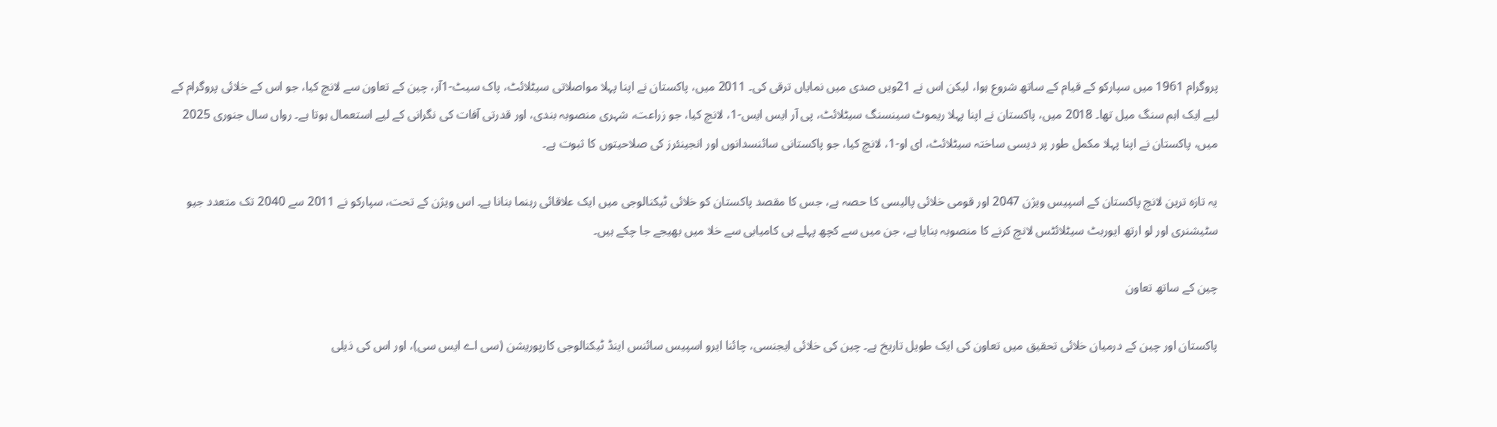پروگرام 1961 میں سپارکو کے قیام کے ساتھ شروع ہوا، لیکن اس نے 21ویں صدی میں نمایاں ترقی کی۔ 2011 میں، پاکستان نے اپنا پہلا مواصلاتی سیٹلائٹ، پاک سیٹ-1آر، چین کے تعاون سے لانچ کیا، جو اس کے خلائی پروگرام کے لیے ایک اہم سنگ میل تھا۔ 2018 میں، پاکستان نے اپنا پہلا ریموٹ سینسنگ سیٹلائٹ، پی آر ایس ایس-1، لانچ کیا، جو زراعت، شہری منصوبہ بندی، اور قدرتی آفات کی نگرانی کے لیے استعمال ہوتا ہے۔ رواں سال جنوری 2025 میں، پاکستان نے اپنا پہلا مکمل طور پر دیسی ساختہ سیٹلائٹ، ای او-1، لانچ کیا، جو پاکستانی سائنسدانوں اور انجینئرز کی صلاحیتوں کا ثبوت ہے۔

یہ تازہ ترین لانچ پاکستان کے اسپیس ویژن 2047 اور قومی خلائی پالیسی کا حصہ ہے، جس کا مقصد پاکستان کو خلائی ٹیکنالوجی میں ایک علاقائی رہنما بنانا ہے۔ اس ویژن کے تحت، سپارکو نے 2011 سے 2040 تک متعدد جیو سٹیشنری اور لو ارتھ ایوربٹ سیٹلائٹس لانچ کرنے کا منصوبہ بنایا ہے، جن میں سے کچھ پہلے ہی کامیابی سے خلا میں بھیجے جا چکے ہیں۔

چین کے ساتھ تعاون

پاکستان اور چین کے درمیان خلائی تحقیق میں تعاون کی ایک طویل تاریخ ہے۔ چین کی خلائی ایجنسی، چائنا ایرو اسپیس سائنس اینڈ ٹیکنالوجی کارپوریشن (سی اے ایس سی)، اور اس کی ذیلی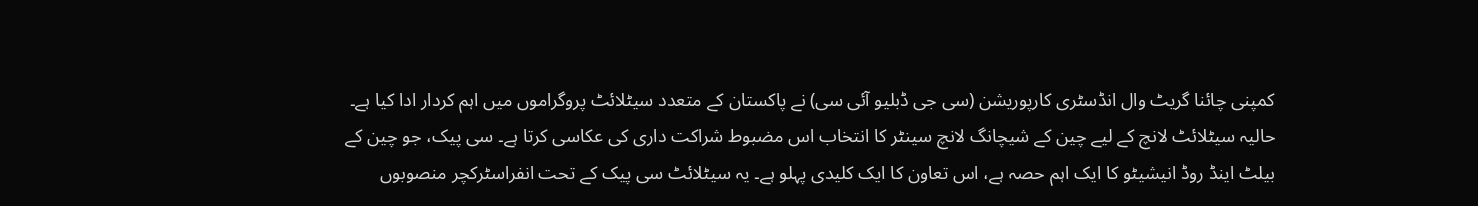کمپنی چائنا گریٹ وال انڈسٹری کارپوریشن (سی جی ڈبلیو آئی سی) نے پاکستان کے متعدد سیٹلائٹ پروگراموں میں اہم کردار ادا کیا ہے۔ حالیہ سیٹلائٹ لانچ کے لیے چین کے شیچانگ لانچ سینٹر کا انتخاب اس مضبوط شراکت داری کی عکاسی کرتا ہے۔ سی پیک، جو چین کے بیلٹ اینڈ روڈ انیشیٹو کا ایک اہم حصہ ہے، اس تعاون کا ایک کلیدی پہلو ہے۔ یہ سیٹلائٹ سی پیک کے تحت انفراسٹرکچر منصوبوں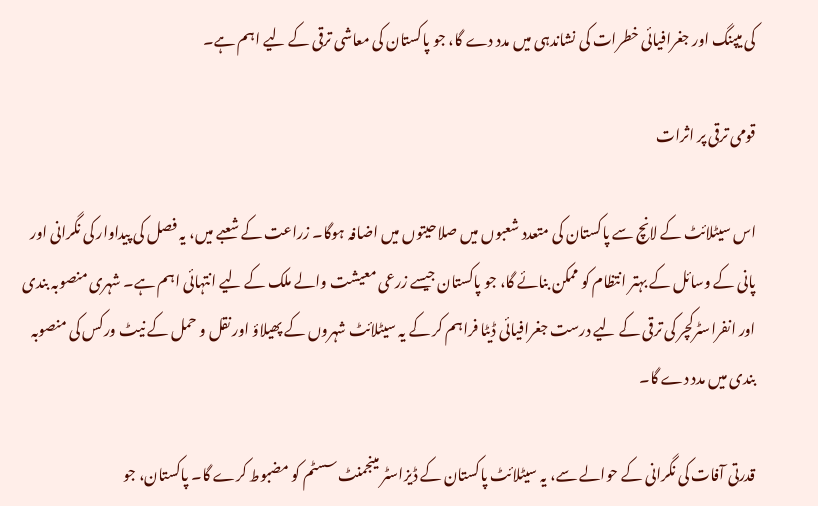کی میپنگ اور جغرافیائی خطرات کی نشاندہی میں مدد دے گا، جو پاکستان کی معاشی ترقی کے لیے اہم ہے۔

قومی ترقی پر اثرات

اس سیٹلائٹ کے لانچ سے پاکستان کی متعدد شعبوں میں صلاحیتوں میں اضافہ ہوگا۔ زراعت کے شعبے میں، یہ فصل کی پیداوار کی نگرانی اور پانی کے وسائل کے بہتر انتظام کو ممکن بنائے گا، جو پاکستان جیسے زرعی معیشت والے ملک کے لیے انتہائی اہم ہے۔ شہری منصوبہ بندی اور انفراسٹرکچر کی ترقی کے لیے درست جغرافیائی ڈیٹا فراہم کر کے یہ سیٹلائٹ شہروں کے پھیلاؤ اور نقل و حمل کے نیٹ ورکس کی منصوبہ بندی میں مدد دے گا۔

قدرتی آفات کی نگرانی کے حوالے سے، یہ سیٹلائٹ پاکستان کے ڈیزاسٹر مینجمنٹ سسٹم کو مضبوط کرے گا۔ پاکستان، جو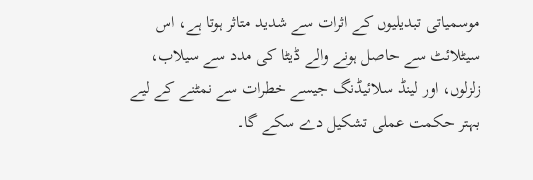موسمیاتی تبدیلیوں کے اثرات سے شدید متاثر ہوتا ہے، اس سیٹلائٹ سے حاصل ہونے والے ڈیٹا کی مدد سے سیلاب، زلزلوں، اور لینڈ سلائیڈنگ جیسے خطرات سے نمٹنے کے لیے بہتر حکمت عملی تشکیل دے سکے گا۔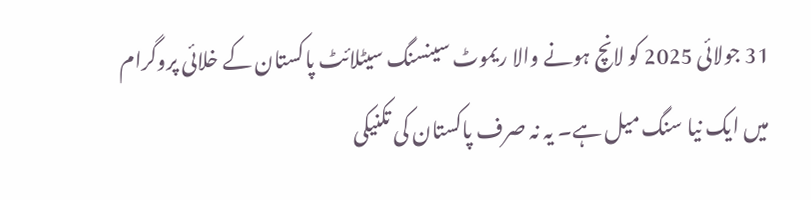31 جولائی 2025 کو لانچ ہونے والا ریموٹ سینسنگ سیٹلائٹ پاکستان کے خلائی پروگرام میں ایک نیا سنگ میل ہے۔ یہ نہ صرف پاکستان کی تکنیکی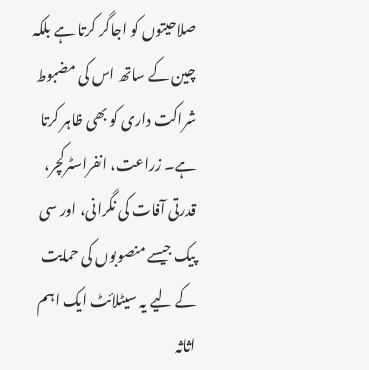صلاحیتوں کو اجاگر کرتا ہے بلکہ چین کے ساتھ اس کی مضبوط شراکت داری کو بھی ظاہر کرتا ہے۔ زراعت، انفراسٹرکچر، قدرتی آفات کی نگرانی، اور سی پیک جیسے منصوبوں کی حمایت کے لیے یہ سیٹلائٹ ایک اہم اثاثہ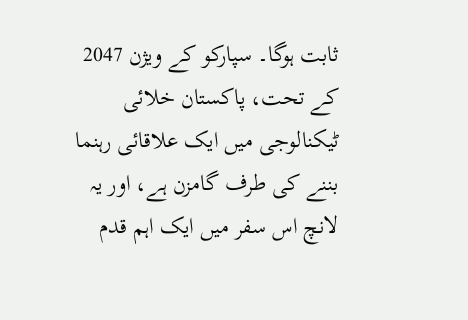ثابت ہوگا۔ سپارکو کے ویژن 2047 کے تحت، پاکستان خلائی ٹیکنالوجی میں ایک علاقائی رہنما بننے کی طرف گامزن ہے، اور یہ لانچ اس سفر میں ایک اہم قدم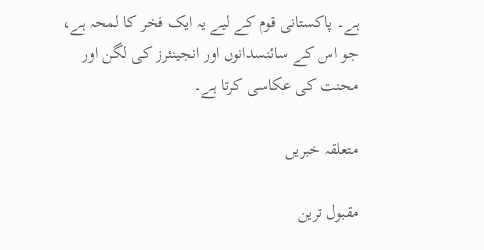ہے۔ پاکستانی قوم کے لیے یہ ایک فخر کا لمحہ ہے، جو اس کے سائنسدانوں اور انجینئرز کی لگن اور محنت کی عکاسی کرتا ہے۔

متعلقہ خبریں

مقبول ترین